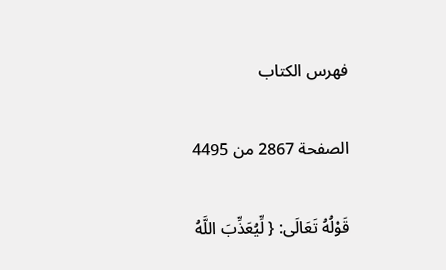فهرس الكتاب

الصفحة 2867 من 4495

قَوْلُهُ تَعَالَى: { لِّيُعَذِّبَ اللَّهُ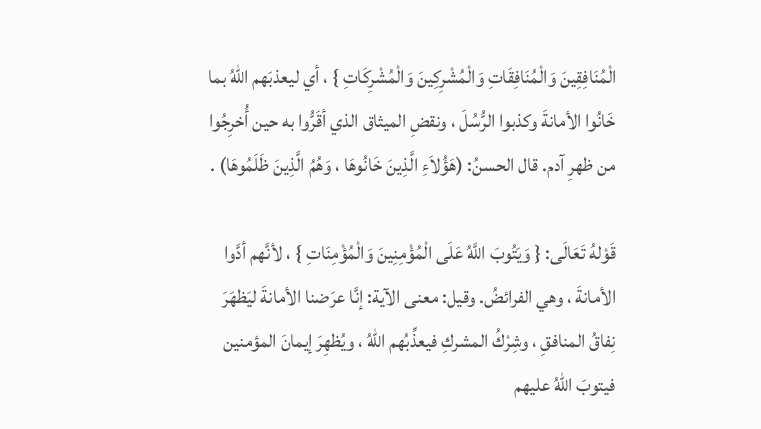الْمُنَافِقِينَ وَالْمُنَافِقَاتِ وَالْمُشْرِكِينَ وَالْمُشْرِكَاتِ } ، أي ليعذبَهم اللهُ بما خَانُوا الأمانةَ وكذبوا الرُّسُلَ ، ونقضِ الميثاق الذي أقَرُّوا به حين أُخرِجُوا من ظهرِ آدم. قال الحسنُ: (هَؤُلاَءِ الَّذِينَ خَانُوهَا ، وَهُمُ الَّذِينَ ظَلَمُوهَا) .

قَوْلهُ تَعَالَى: { وَيَتُوبَ اللَّهُ عَلَى الْمُؤْمِنِينَ وَالْمُؤْمِنَاتِ } ، لأنَّهم أدَّوا الأمانةَ ، وهي الفرائضُ. وقيل: معنى الآية: إنَّا عرَضنا الأمانةَ ليَظهَرَ نِفاقُ المنافقِ ، وشِرْكُ المشركِ فيعذِّبُهم اللهُ ، ويُظهِرَ إيمانَ المؤمنين فيتوبَ اللهُ عليهم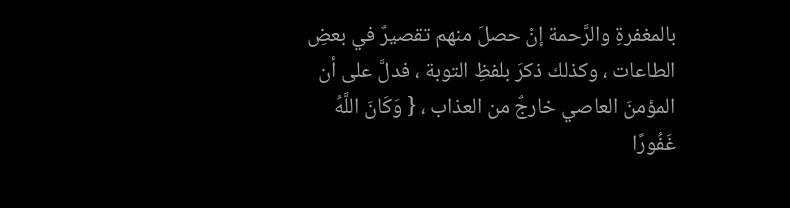بالمغفرةِ والرَّحمة إنْ حصلَ منهم تقصيرٌ في بعضِ الطاعات ، وكذلك ذكرَ بلفظِ التوبة ، فدلَّ على أن المؤمنَ العاصي خارجٌ من العذاب ، { وَكَانَ اللَّهُ غَفُورًا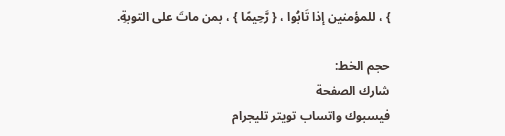} ، للمؤمنين إذا تَابُوا ، { رَّحِيمًا } ، بمن ماتَ على التوبةِ.

حجم الخط:
شارك الصفحة
فيسبوك واتساب تويتر تليجرام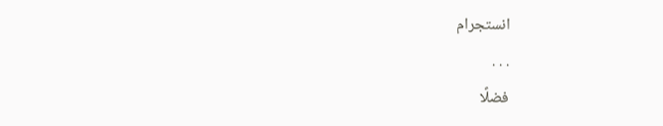انستجرام
. . .
فضلًا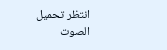انتظر تحميل الصوت